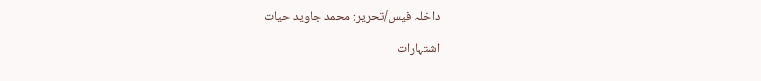داخلہ فیس/تحریر: محمد جاوید حیات

اشتہارات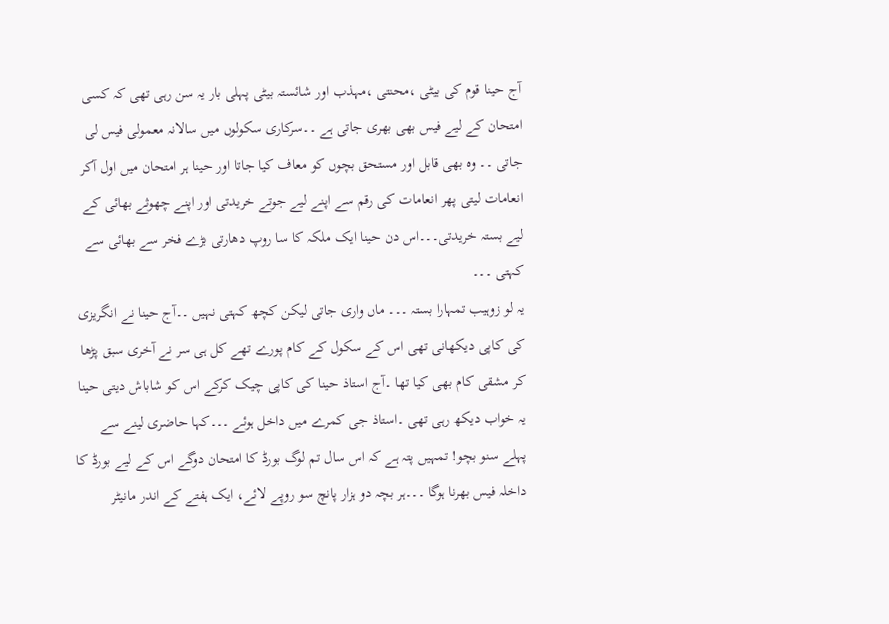آج حینا قوم کی بیٹی ،محنتی ،مہذب اور شائستہ بیٹی پہلی بار یہ سن رہی تھی کہ کسی امتحان کے لیے فیس بھی بھری جاتی ہے ۔۔سرکاری سکولوں میں سالانہ معمولی فیس لی جاتی ۔۔ وہ بھی قابل اور مستحق بچوں کو معاف کیا جاتا اور حینا ہر امتحان میں اول آکر انعامات لیتی پھر انعامات کی رقم سے اپنے لیے جوتے خریدتی اور اپنے چھوثے بھائی کے لیے بستہ خریدتی۔۔۔اس دن حینا ایک ملکہ کا سا روپ دھارتی بڑے فخر سے بھائی سے کہتی ۔۔۔
یہ لو زوہیب تمہارا بستہ ۔۔۔ ماں واری جاتی لیکن کچھ کہتی نہیں ۔۔آج حینا نے انگریزی کی کاپی دیکھانی تھی اس کے سکول کے کام پورے تھے کل ہی سر نے آخری سبق پڑھا کر مشقی کام بھی کیا تھا ۔آج استاذ حینا کی کاپی چیک کرکے اس کو شاباش دیتی حینا یہ خواب دیکھ رہی تھی ۔استاذ جی کمرے میں داخل ہوئے ۔۔۔کہا حاضری لینے سے پہلے سنو بچو! تمہیں پتہ ہے کہ اس سال تم لوگ بورڈ کا امتحان دوگے اس کے لیے بورڈ کا داخلہ فیس بھرنا ہوگا ۔۔۔ہر بچہ دو ہزار پانچ سو روپے لائے، ایک ہفتے کے اندر مانیٹر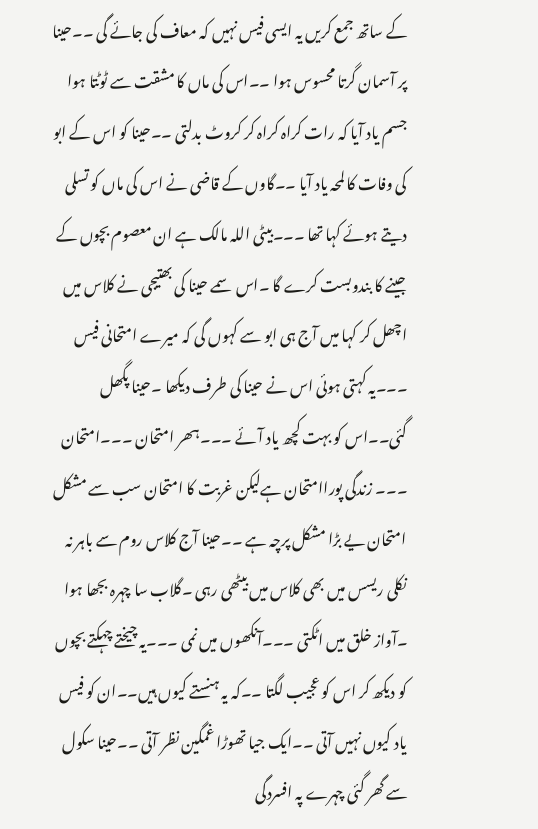کے ساتھ جمع کریں یہ ایسی فیس نہیں کہ معاف کی جائے گی ۔۔حینا پر آسمان گرتا محسوس ہوا ۔۔اس کی ماں کا مشقت سے ٹوٹتا ہوا جسم یاد آیا کہ رات کراہ کراہ کر کروٹ بدلتی ۔۔حینا کو اس کے ابو کی وفات کا لمحہ یاد آیا ۔۔گاوں کے قاضی نے اس کی ماں کو تسلی دیتے ہوئے کہا تھا ۔۔۔بیٹی اللہ مالک ہے ان معصوم بچوں کے جینے کا بندوبست کرے گا ۔اس سمے حینا کی بھتیجی نے کلاس میں اچھل کر کہا میں آج ہی ابو سے کہوں گی کہ میرے امتحانی فیس ۔۔۔یہ کہتی ہوئی اس نے حینا کی طرف دیکھا ۔حینا پگھل گئی۔۔اس کو بہت کچھ یاد آئے ۔۔۔ہھر امتحان ۔۔۔امتحان ۔۔۔ زندگی پوراامتحان ہےلیکن غربت کا امتحان سب سے مشکل امتحان یے بڑا مشکل پرچہ ہے ۔۔حینا آج کلاس روم سے باہر نہ نکلی ریسس میں بھی کلاس میں بیٹھی رہی ۔گلاب سا چہرہ بجھا ہوا ۔آواز خلق میں اٹکتی ۔۔۔آنکھوں میں نمی ۔۔۔یہ چیختے چہکتے بچوں کو دیکھ کر اس کو عجیب لگتا ۔۔کہ یہ ہنستے کیوں ہیں۔۔ان کو فیس یاد کیوں نہیں آتی ۔۔ایک جیا تھوڑا غمگین نظر آتی ۔۔حینا سکول سے گھر گئی چہرے پہ افسردگی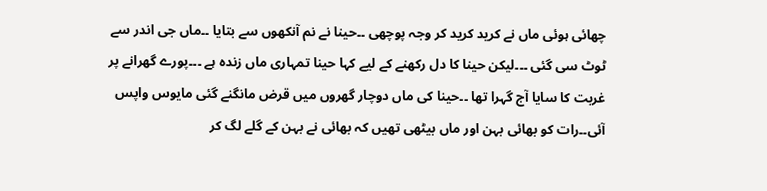چھائی ہوئی ماں نے کرید کرید کر وجہ پوچھی ۔۔حینا نے نم آنکھوں سے بتایا ۔۔ماں جی اندر سے ٹوٹ سی گئی ۔۔۔لیکن حینا کا دل رکھنے کے لیے کہا حینا تمہاری ماں زندہ ہے ۔۔۔پورے گھرانے پر غربت کا سایا آج گہرا تھا ۔۔حینا کی ماں دوچار گھروں میں قرض مانگنے گئی مایوس واپس آئی۔۔رات کو بھائی بہن اور ماں بیٹھی تھیں کہ بھائی نے بہن کے گلے لگ کر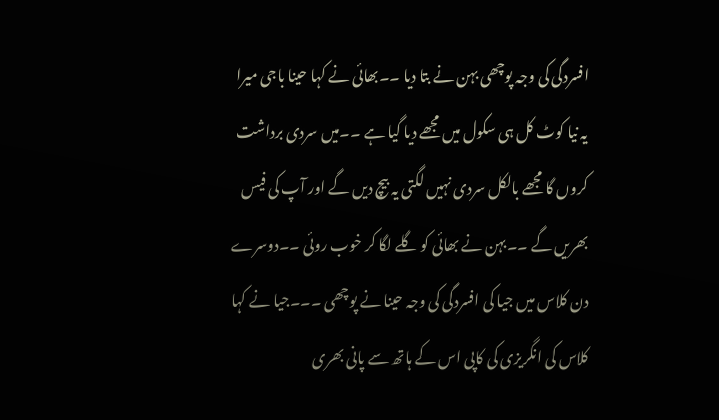افسردگی کی وجہ پوچھی بہن نے بتا دیا ۔۔بھائی نے کہا حینا باجی میرا یہ نیا کوٹ کل ہی سکول میں مجھے دیا گیا ہے ۔۔میں سردی برداشت کروں گا مجھے بالکل سردی نہیں لگتی یہ بیچ دیں گے اور آپ کی فیس بھریں گے ۔۔بہن نے بھائی کو گلے لگا کر خوب روئی ۔۔دوسرے دن کلاس میں جیا کی افسردگی کی وجہ حینا نے پوچھی ۔۔۔جیا نے کہا کلاس کی انگریزی کی کاپی اس کے ہاتھ سے پانی بھری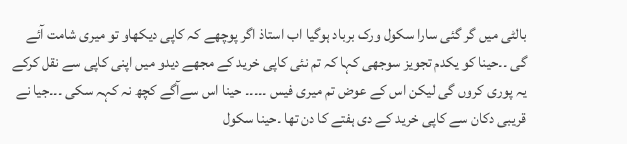بالٹی میں گر گئی سارا سکول ورک برباد ہوگیا اب استاذ اگر پوچھے کہ کاپی دیکھاو تو میری شامت آئے گی ۔۔حینا کو یکدم تجویز سوجھی کہا کہ تم نئی کاپی خرید کے مجھے دیدو میں اپنی کاپی سے نقل کرکے یہ پوری کروں گی لیکن اس کے عوض تم میری فیس ۔۔۔۔۔ حینا اس سےآگے کچھ نہ کہہ سکی ۔۔۔جیا نے قریبی دکان سے کاپی خرید کے دی ہفتے کا دن تھا ۔حینا سکول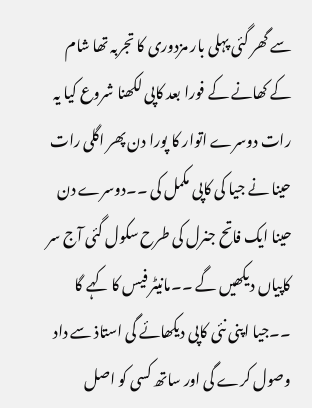سے گھر گئی پہلی بار مزدوری کا تجربہ تھا شام کے کھانے کے فورا بعد کاپی لکھنا شروع کیا یہ رات دوسرے اتوار کا پورا دن پھر اگلی رات حینا نے جیا کی کاپی مکمل کی ۔۔دوسرے دن حینا ایک فاتح جنرل کی طرح سکول گئی آج سر کاپیاں دیکھیں گے ۔۔مانیٹر فیس کا کہے گا ۔۔جیا اپنی نئی کاپی دیکھائے گی استاذ سے داد وصول کرے گی اور ساتھ کسی کو اصل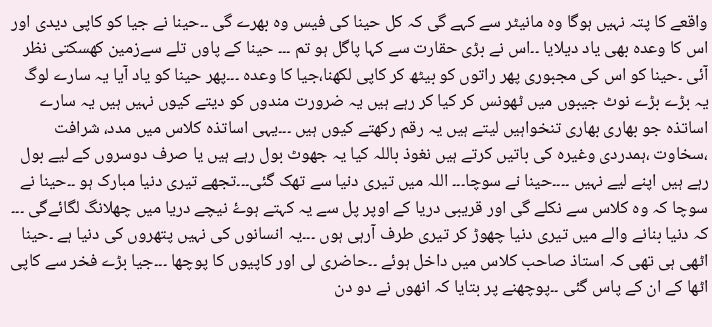واقعے کا پتہ نہیں ہوگا وہ مانیٹر سے کہے گی کہ کل حینا کی فیس وہ بھرے گی ۔۔حینا نے جیا کو کاپی دیدی اور اس کا وعدہ بھی یاد دیلایا ۔۔اس نے بڑی حقارت سے کہا پاگل ہو تم ۔۔۔ حینا کے پاوں تلے سےزمین کھسکتی نظر آئی ۔حینا کو اس کی مجبوری پھر راتوں کو بیٹھ کر کاپی لکھنا،جیا کا وعدہ ۔۔۔پھر حینا کو یاد آیا یہ سارے لوگ یہ بڑے بڑے نوٹ جیبوں میں ٹھونس کر کیا کر رہے ہیں یہ ضرورت مندوں کو دیتے کیوں نہیں ہیں یہ سارے اساتذہ جو بھاری بھاری تنخواہیں لیتے ہیں یہ رقم رکھتے کیوں ہیں ۔۔۔یہی اساتذہ کلاس میں مدد، شرافت ،سخاوت ،ہمدردی وغیرہ کی باتیں کرتے ہیں نغوذ باللہ کیا یہ جھوٹ بول رہے ہیں یا صرف دوسروں کے لیے بول رہے ہیں اپنے لیے نہیں ۔۔۔۔حینا نے سوچا۔۔۔ اللہ میں تیری دنیا سے تھک گئی۔۔۔تجھے تیری دنیا مبارک ہو ۔۔حینا نے سوچا کہ وہ کلاس سے نکلے گی اور قریبی دریا کے اوپر پل سے یہ کہتے ہوۓ نیچے دریا میں چھلانگ لگائےگی ۔۔۔ کہ دنیا بنانے والے میں تیری دنیا چھوڑ کر تیری طرف آرہی ہوں ۔۔۔یہ انسانوں کی نہیں پتھروں کی دنیا ہے ۔حینا اٹھی ہی تھی کہ استاذ صاحب کلاس میں داخل ہوئے ۔۔حاضری لی اور کاپیوں کا پوچھا ۔۔۔جیا بڑے فخر سے کاپی اٹھا کے ان کے پاس گئی ۔۔پوچھنے پر بتایا کہ انھوں نے دو دن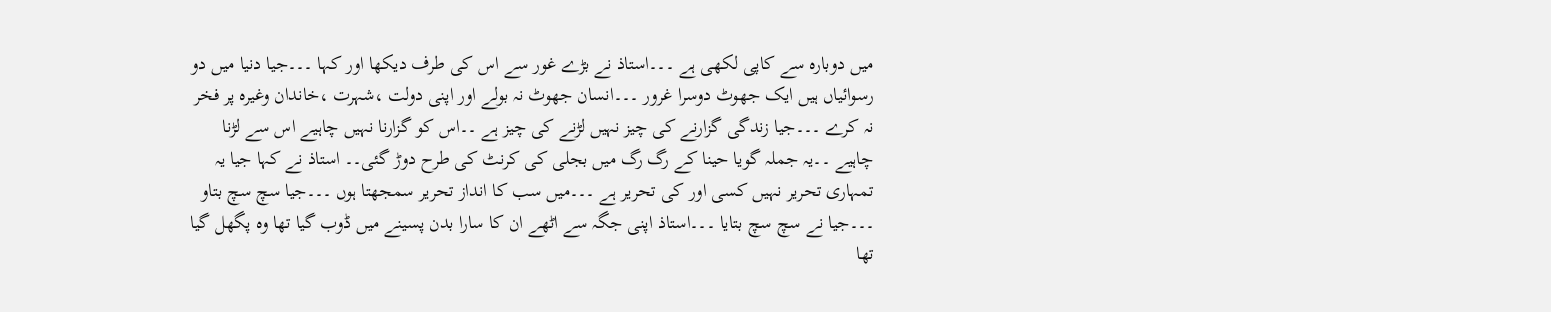میں دوبارہ سے کاپی لکھی ہے ۔۔۔استاذ نے بڑے غور سے اس کی طرف دیکھا اور کہا ۔۔۔جیا دنیا میں دو رسوائیاں ہیں ایک جھوٹ دوسرا غرور ۔۔۔انسان جھوٹ نہ بولے اور اپنی دولت ،شہرت ،خاندان وغیرہ پر فخر نہ کرے ۔۔۔جیا زندگی گزارنے کی چیز نہیں لڑنے کی چیز ہے ۔۔اس کو گزارنا نہیں چاہیے اس سے لڑنا چاہیے ۔۔یہ جملہ گویا حینا کے رگ رگ میں بجلی کی کرنٹ کی طرح دوڑ گئی۔۔ استاذ نے کہا جیا یہ تمہاری تحریر نہیں کسی اور کی تحریر ہے ۔۔۔میں سب کا انداز تحریر سمجھتا ہوں ۔۔۔جیا سچ سچ بتاو ۔۔۔جیا نے سچ سچ بتایا ۔۔۔استاذ اپنی جگہ سے اٹھے ان کا سارا بدن پسینے میں ڈوب گیا تھا وہ پگھل گیا تھا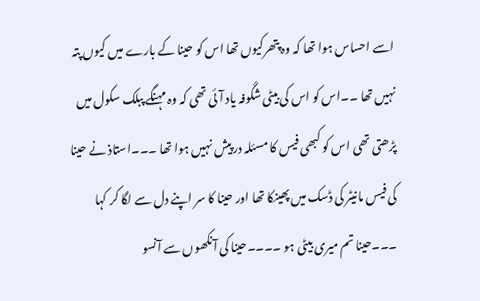اسے احساس ہوا تھا کہ وہ پتھرکیوں تھا اس کو حینا کے بارے میں کیوں پتہ نہیں تھا ۔۔اس کو اس کی بیٹی شگوفہ یاد آئی تھی کہ وہ مہنگے پبلک سکول میں پڑھتی تھی اس کو کبھی فیس کا مسئلہ درپیش نہیں ہوا تھا ۔۔۔استاذ نے حینا کی فیس مانیٹر کی ڈسک میں پھینکا تھا اور حینا کا سر اپنے دل سے لگا کر کہا ۔۔۔حینا تم میری بیٹی ہو ۔۔۔۔حینا کی آنکھوں سے آنسو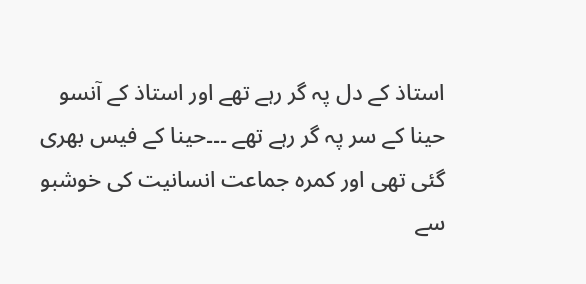استاذ کے دل پہ گر رہے تھے اور استاذ کے آنسو حینا کے سر پہ گر رہے تھے ۔۔۔حینا کے فیس بھری گئی تھی اور کمرہ جماعت انسانیت کی خوشبو سے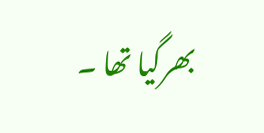بھرگیا تھا ۔